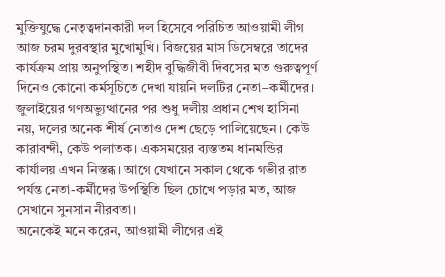মুক্তিযুদ্ধে নেতৃত্বদানকারী দল হিসেবে পরিচিত আওয়ামী লীগ আজ চরম দুরবস্থার মুখোমুখি। বিজয়ের মাস ডিসেম্বরে তাদের কার্যক্রম প্রায় অনুপস্থিত। শহীদ বুদ্ধিজীবী দিবসের মত গুরুত্বপূর্ণ দিনেও কোনো কর্মসূচিতে দেখা যায়নি দলটির নেতা–কর্মীদের।
জুলাইয়ের গণঅভ্যুত্থানের পর শুধু দলীয় প্রধান শেখ হাসিনা নয়, দলের অনেক শীর্ষ নেতাও দেশ ছেড়ে পালিয়েছেন। কেউ কারাবন্দী, কেউ পলাতক। একসময়ের ব্যস্ততম ধানমন্ডির কার্যালয় এখন নিস্তব্ধ। আগে যেখানে সকাল থেকে গভীর রাত পর্যন্ত নেতা-কর্মীদের উপস্থিতি ছিল চোখে পড়ার মত, আজ সেখানে সুনসান নীরবতা।
অনেকেই মনে করেন, আওয়ামী লীগের এই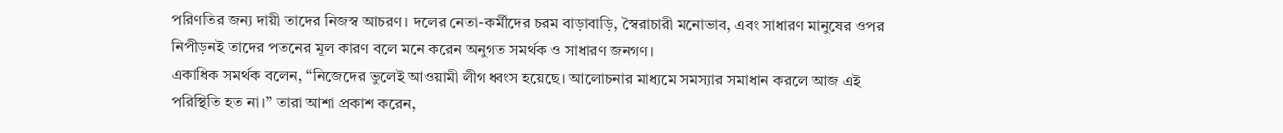পরিণতির জন্য দায়ী তাদের নিজস্ব আচরণ। দলের নেতা-কর্মীদের চরম বাড়াবাড়ি, স্বৈরাচারী মনোভাব, এবং সাধারণ মানুষের ওপর নিপীড়নই তাদের পতনের মূল কারণ বলে মনে করেন অনুগত সমর্থক ও সাধারণ জনগণ।
একাধিক সমর্থক বলেন, “নিজেদের ভুলেই আওয়ামী লীগ ধ্বংস হয়েছে। আলোচনার মাধ্যমে সমস্যার সমাধান করলে আজ এই পরিস্থিতি হত না।” তারা আশা প্রকাশ করেন,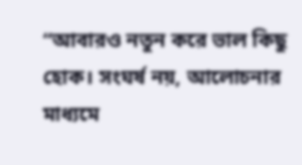“আবারও নতুন করে ভাল কিছু হোক। সংঘর্ষ নয়, আলোচনার মাধ্যমে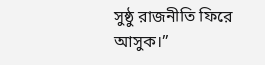সুষ্ঠু রাজনীতি ফিরে আসুক।”